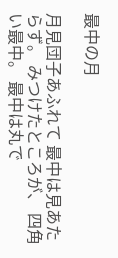最中の月

月見団子あふれて 最中は見あたらず。 みつけたところが、 四角い最中。 最中は丸で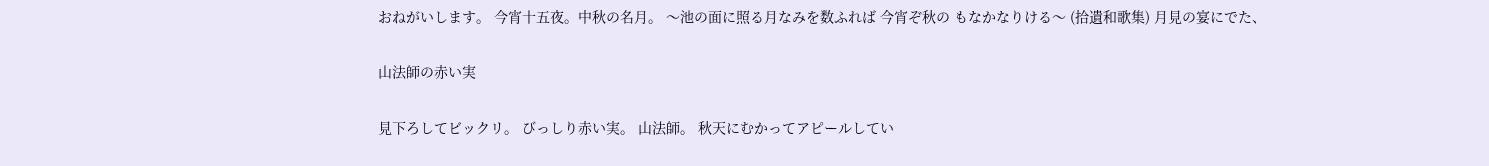おねがいします。 今宵十五夜。中秋の名月。 〜池の面に照る月なみを数ふれば 今宵ぞ秋の もなかなりける〜 (拾遺和歌集) 月見の宴にでた、

山法師の赤い実

見下ろしてビックリ。 びっしり赤い実。 山法師。 秋天にむかってアピールしてい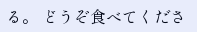る。 どうぞ食べてくださ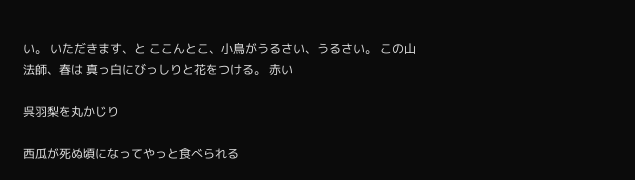い。 いただきます、と ここんとこ、小鳥がうるさい、うるさい。 この山法師、春は 真っ白にびっしりと花をつける。 赤い

呉羽梨を丸かじり

西瓜が死ぬ頃になってやっと食べられる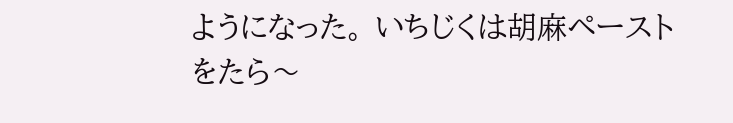ようになった。 いちじくは胡麻ペーストをたら〜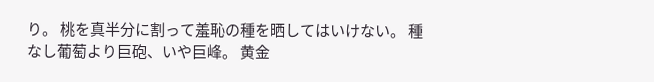り。 桃を真半分に割って羞恥の種を晒してはいけない。 種なし葡萄より巨砲、いや巨峰。 黄金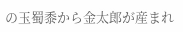の玉蜀黍から金太郎が産まれ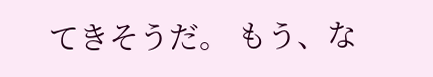てきそうだ。 もう、な